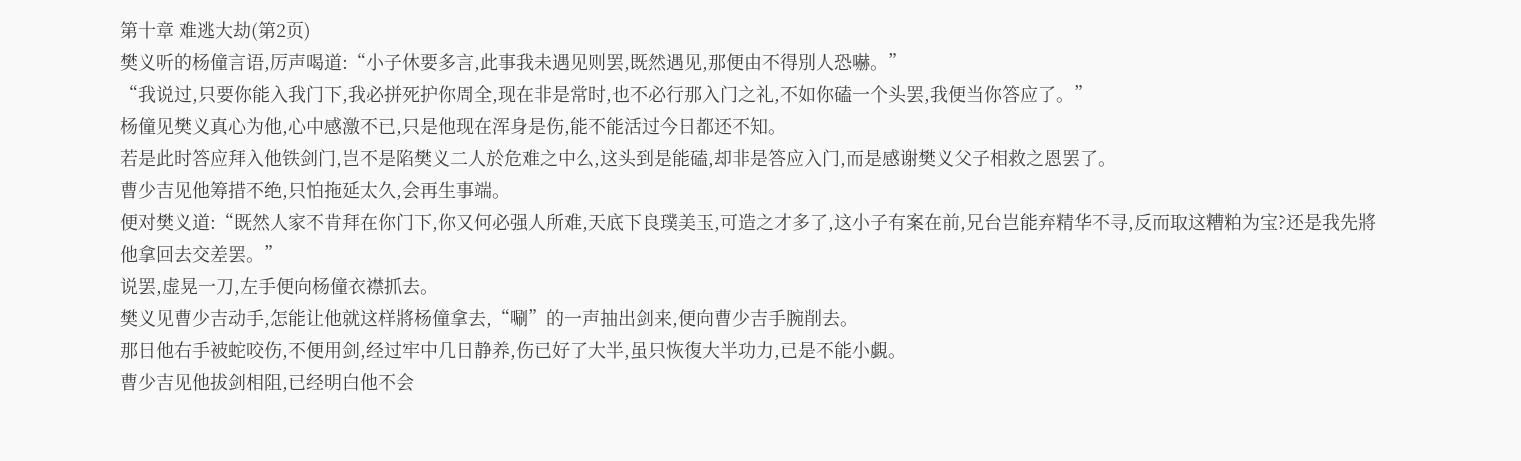第十章 难逃大劫(第2页)
樊义听的杨僮言语,厉声喝道:“小子休要多言,此事我未遇见则罢,既然遇见,那便由不得別人恐嚇。”
“我说过,只要你能入我门下,我必拼死护你周全,现在非是常时,也不必行那入门之礼,不如你磕一个头罢,我便当你答应了。”
杨僮见樊义真心为他,心中感激不已,只是他现在浑身是伤,能不能活过今日都还不知。
若是此时答应拜入他铁剑门,岂不是陷樊义二人於危难之中么,这头到是能磕,却非是答应入门,而是感谢樊义父子相救之恩罢了。
曹少吉见他筹措不绝,只怕拖延太久,会再生事端。
便对樊义道:“既然人家不肯拜在你门下,你又何必强人所难,天底下良璞美玉,可造之才多了,这小子有案在前,兄台岂能弃精华不寻,反而取这糟粕为宝?还是我先將他拿回去交差罢。”
说罢,虚晃一刀,左手便向杨僮衣襟抓去。
樊义见曹少吉动手,怎能让他就这样將杨僮拿去,“唰”的一声抽出剑来,便向曹少吉手腕削去。
那日他右手被蛇咬伤,不便用剑,经过牢中几日静养,伤已好了大半,虽只恢復大半功力,已是不能小覷。
曹少吉见他拔剑相阻,已经明白他不会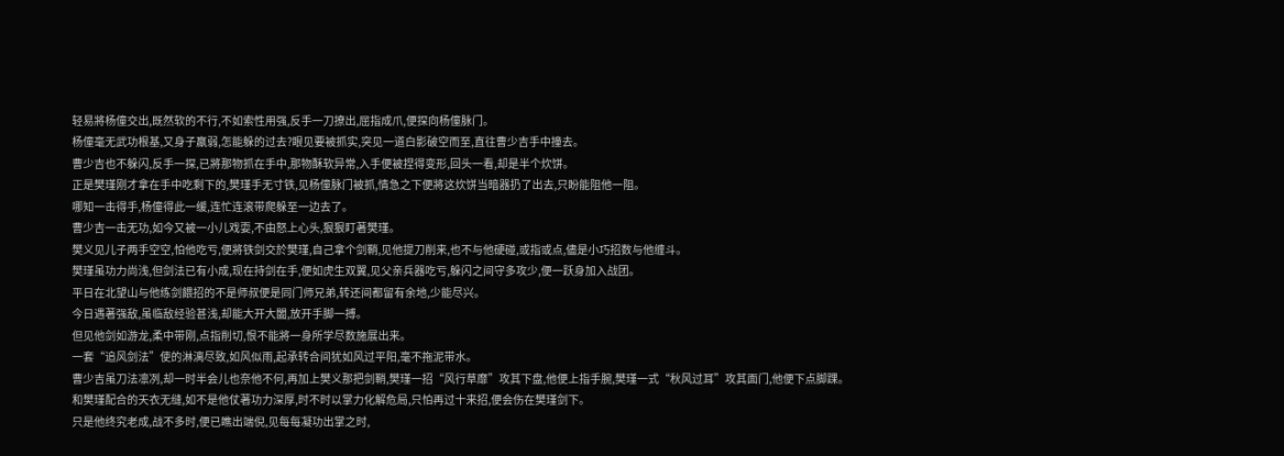轻易將杨僮交出,既然软的不行,不如索性用强,反手一刀撩出,屈指成爪,便探向杨僮脉门。
杨僮毫无武功根基,又身子羸弱,怎能躲的过去?眼见要被抓实,突见一道白影破空而至,直往曹少吉手中撞去。
曹少吉也不躲闪,反手一探,已將那物抓在手中,那物酥软异常,入手便被捏得变形,回头一看,却是半个炊饼。
正是樊瑾刚才拿在手中吃剩下的,樊瑾手无寸铁,见杨僮脉门被抓,情急之下便將这炊饼当暗器扔了出去,只盼能阻他一阻。
哪知一击得手,杨僮得此一缓,连忙连滚带爬躲至一边去了。
曹少吉一击无功,如今又被一小儿戏耍,不由怒上心头,狠狠盯著樊瑾。
樊义见儿子两手空空,怕他吃亏,便將铁剑交於樊瑾,自己拿个剑鞘,见他提刀削来,也不与他硬碰,或指或点,儘是小巧招数与他缠斗。
樊瑾虽功力尚浅,但剑法已有小成,现在持剑在手,便如虎生双翼,见父亲兵器吃亏,躲闪之间守多攻少,便一跃身加入战团。
平日在北望山与他练剑餵招的不是师叔便是同门师兄弟,转还间都留有余地,少能尽兴。
今日遇著强敌,虽临敌经验甚浅,却能大开大闔,放开手脚一搏。
但见他剑如游龙,柔中带刚,点指削切,恨不能將一身所学尽数施展出来。
一套“追风剑法”使的淋漓尽致,如风似雨,起承转合间犹如风过平阳,毫不拖泥带水。
曹少吉虽刀法凛冽,却一时半会儿也奈他不何,再加上樊义那把剑鞘,樊瑾一招“风行草靡”攻其下盘,他便上指手腕,樊瑾一式“秋风过耳”攻其面门,他便下点脚踝。
和樊瑾配合的天衣无缝,如不是他仗著功力深厚,时不时以掌力化解危局,只怕再过十来招,便会伤在樊瑾剑下。
只是他终究老成,战不多时,便已瞧出端倪,见每每凝功出掌之时,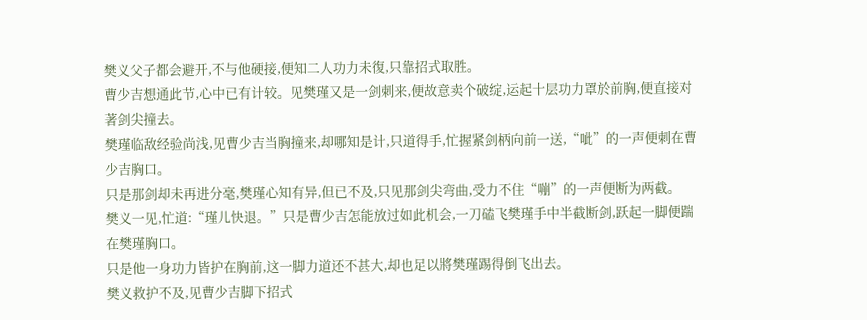樊义父子都会避开,不与他硬接,便知二人功力未復,只靠招式取胜。
曹少吉想通此节,心中已有计较。见樊瑾又是一剑刺来,便故意卖个破绽,运起十层功力罩於前胸,便直接对著剑尖撞去。
樊瑾临敌经验尚浅,见曹少吉当胸撞来,却哪知是计,只道得手,忙握紧剑柄向前一送,“呲”的一声便刺在曹少吉胸口。
只是那剑却未再进分毫,樊瑾心知有异,但已不及,只见那剑尖弯曲,受力不住“嘣”的一声便断为两截。
樊义一见,忙道:“瑾儿快退。”只是曹少吉怎能放过如此机会,一刀磕飞樊瑾手中半截断剑,跃起一脚便踹在樊瑾胸口。
只是他一身功力皆护在胸前,这一脚力道还不甚大,却也足以將樊瑾踢得倒飞出去。
樊义救护不及,见曹少吉脚下招式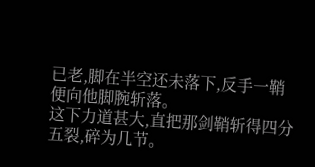已老,脚在半空还未落下,反手一鞘便向他脚腕斩落。
这下力道甚大,直把那剑鞘斩得四分五裂,碎为几节。